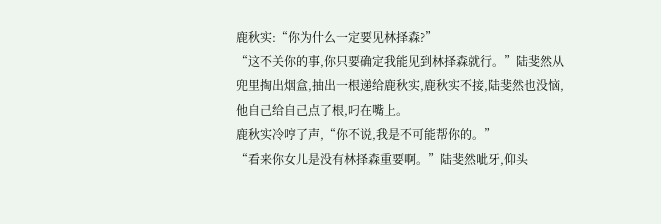鹿秋实:“你为什么一定要见林择森?”
“这不关你的事,你只要确定我能见到林择森就行。”陆斐然从兜里掏出烟盒,抽出一根递给鹿秋实,鹿秋实不接,陆斐然也没恼,他自己给自己点了根,叼在嘴上。
鹿秋实冷哼了声,“你不说,我是不可能帮你的。”
“看来你女儿是没有林择森重要啊。”陆斐然呲牙,仰头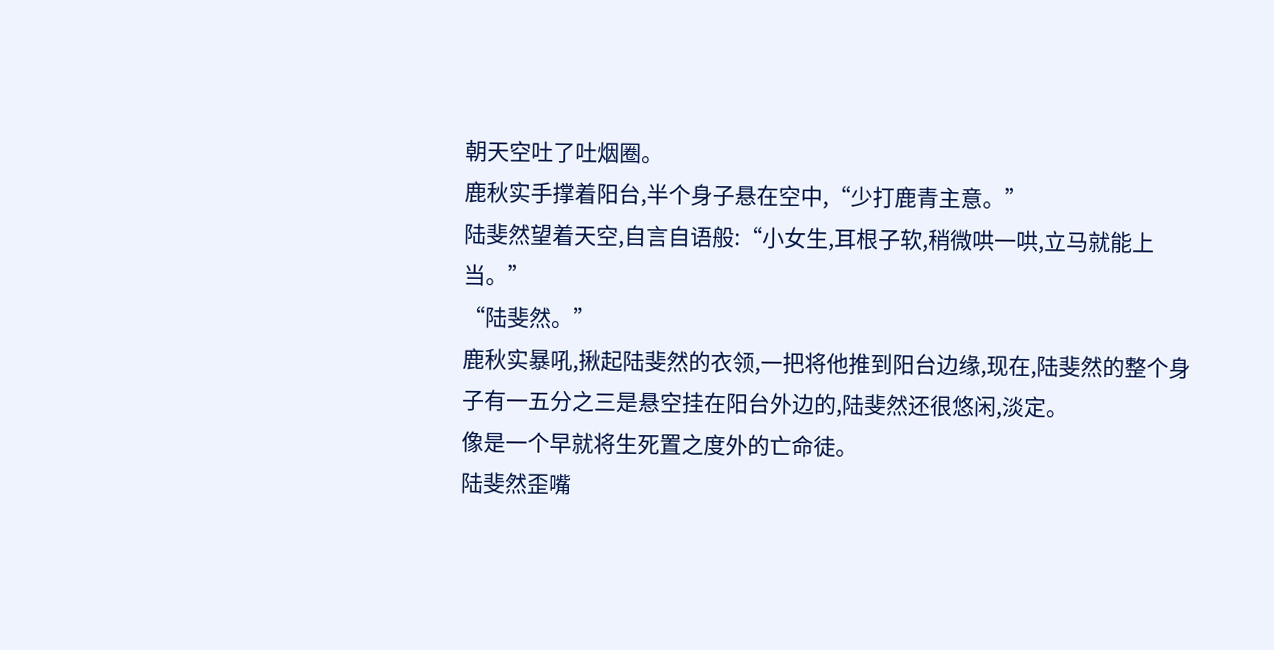朝天空吐了吐烟圈。
鹿秋实手撑着阳台,半个身子悬在空中,“少打鹿青主意。”
陆斐然望着天空,自言自语般:“小女生,耳根子软,稍微哄一哄,立马就能上当。”
“陆斐然。”
鹿秋实暴吼,揪起陆斐然的衣领,一把将他推到阳台边缘,现在,陆斐然的整个身子有一五分之三是悬空挂在阳台外边的,陆斐然还很悠闲,淡定。
像是一个早就将生死置之度外的亡命徒。
陆斐然歪嘴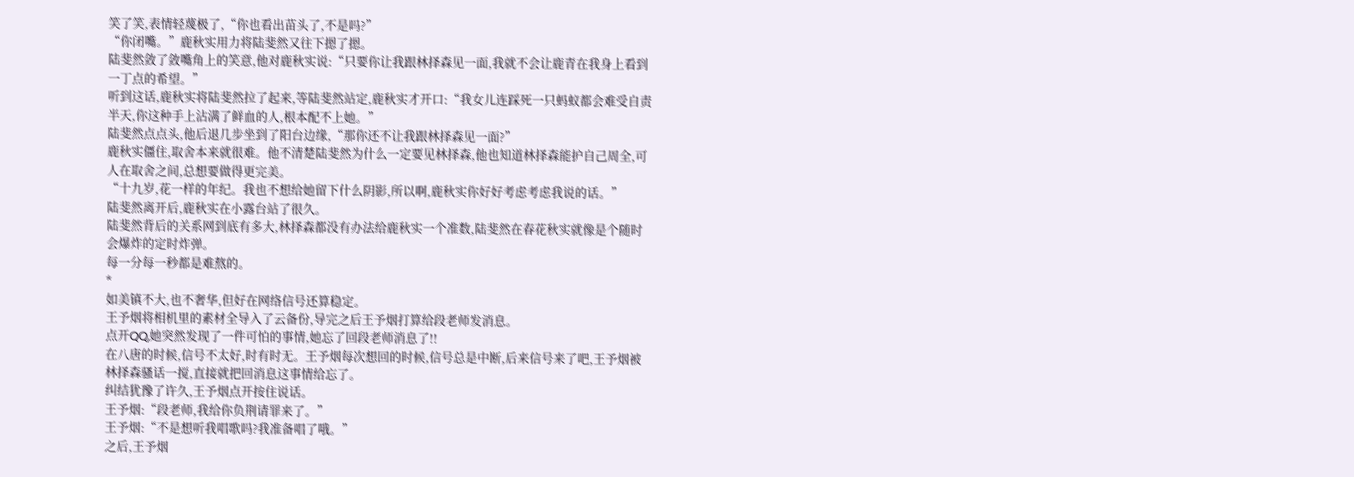笑了笑,表情轻蔑极了,“你也看出苗头了,不是吗?”
“你闭嘴。”鹿秋实用力将陆斐然又往下摁了摁。
陆斐然敛了敛嘴角上的笑意,他对鹿秋实说:“只要你让我跟林择森见一面,我就不会让鹿青在我身上看到一丁点的希望。”
听到这话,鹿秋实将陆斐然拉了起来,等陆斐然站定,鹿秋实才开口:“我女儿连踩死一只蚂蚁都会难受自责半天,你这种手上沾满了鲜血的人,根本配不上她。”
陆斐然点点头,他后退几步坐到了阳台边缘,“那你还不让我跟林择森见一面?”
鹿秋实僵住,取舍本来就很难。他不清楚陆斐然为什么一定要见林择森,他也知道林择森能护自己周全,可人在取舍之间,总想要做得更完美。
“十九岁,花一样的年纪。我也不想给她留下什么阴影,所以啊,鹿秋实你好好考虑考虑我说的话。”
陆斐然离开后,鹿秋实在小露台站了很久。
陆斐然背后的关系网到底有多大,林择森都没有办法给鹿秋实一个准数,陆斐然在春花秋实就像是个随时会爆炸的定时炸弹。
每一分每一秒都是难熬的。
*
如美镇不大,也不奢华,但好在网络信号还算稳定。
王予烟将相机里的素材全导入了云备份,导完之后王予烟打算给段老师发消息。
点开QQ,她突然发现了一件可怕的事情,她忘了回段老师消息了!!
在八唐的时候,信号不太好,时有时无。王予烟每次想回的时候,信号总是中断,后来信号来了吧,王予烟被林择森骚话一搅,直接就把回消息这事情给忘了。
纠结犹豫了许久,王予烟点开按住说话。
王予烟:“段老师,我给你负荆请罪来了。”
王予烟:“不是想听我唱歌吗?我准备唱了哦。”
之后,王予烟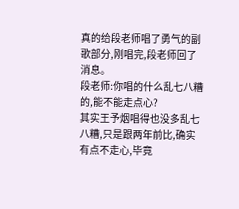真的给段老师唱了勇气的副歌部分,刚唱完,段老师回了消息。
段老师:你唱的什么乱七八糟的,能不能走点心?
其实王予烟唱得也没多乱七八糟,只是跟两年前比,确实有点不走心,毕竟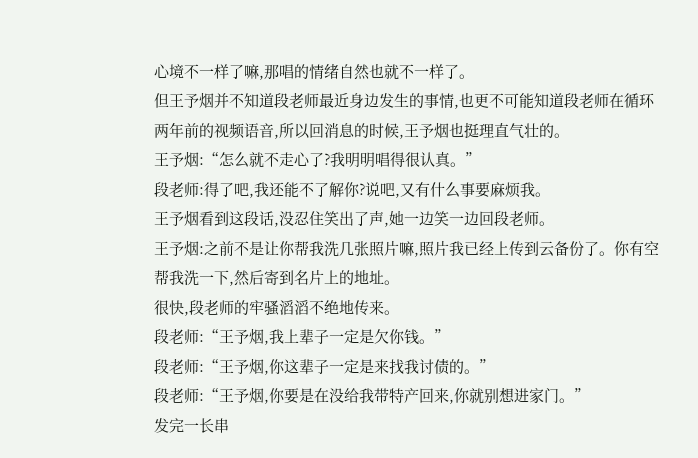心境不一样了嘛,那唱的情绪自然也就不一样了。
但王予烟并不知道段老师最近身边发生的事情,也更不可能知道段老师在循环两年前的视频语音,所以回消息的时候,王予烟也挺理直气壮的。
王予烟:“怎么就不走心了?我明明唱得很认真。”
段老师:得了吧,我还能不了解你?说吧,又有什么事要麻烦我。
王予烟看到这段话,没忍住笑出了声,她一边笑一边回段老师。
王予烟:之前不是让你帮我洗几张照片嘛,照片我已经上传到云备份了。你有空帮我洗一下,然后寄到名片上的地址。
很快,段老师的牢骚滔滔不绝地传来。
段老师:“王予烟,我上辈子一定是欠你钱。”
段老师:“王予烟,你这辈子一定是来找我讨债的。”
段老师:“王予烟,你要是在没给我带特产回来,你就别想进家门。”
发完一长串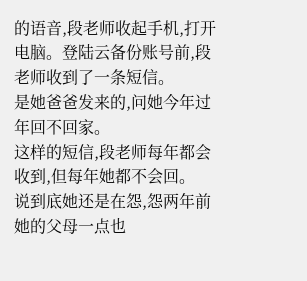的语音,段老师收起手机,打开电脑。登陆云备份账号前,段老师收到了一条短信。
是她爸爸发来的,问她今年过年回不回家。
这样的短信,段老师每年都会收到,但每年她都不会回。
说到底她还是在怨,怨两年前她的父母一点也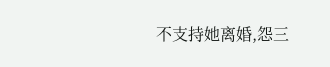不支持她离婚,怨三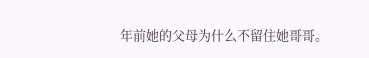年前她的父母为什么不留住她哥哥。